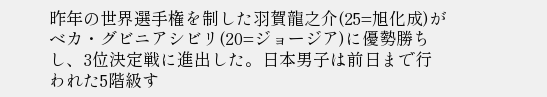昨年の世界選手権を制した羽賀龍之介(25=旭化成)がベカ・グビニアシビリ(20=ジョージア)に優勢勝ちし、3位決定戦に進出した。日本男子は前日まで行われた5階級す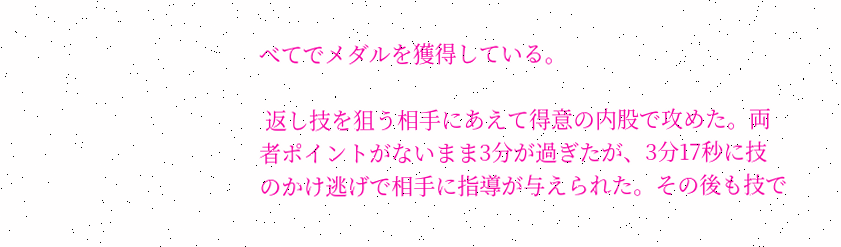べてでメダルを獲得している。

 返し技を狙う相手にあえて得意の内股で攻めた。両者ポイントがないまま3分が過ぎたが、3分17秒に技のかけ逃げで相手に指導が与えられた。その後も技で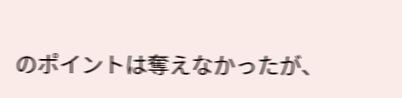のポイントは奪えなかったが、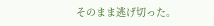そのまま逃げ切った。